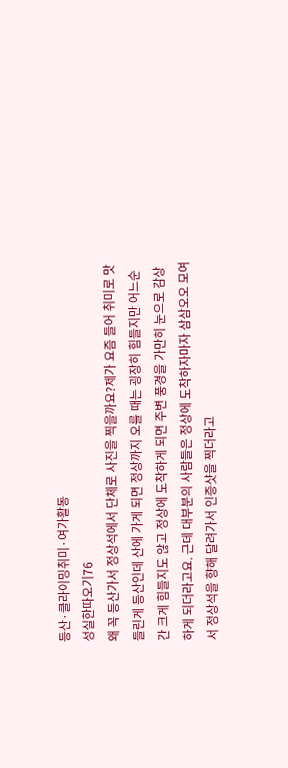등산·클라이밍취미·여가활동
성실한따오기76
왜 꼭 등산가서 정상석에서 단체로 사진을 찍을까요?제가 요즘 들어 취미로 맛들린게 등산인데 산에 가게 되면 정상까지 오를 때는 굉장히 힘들지만 어느순간 크게 힘들지도 않고 정상에 도착하게 되면 주변 풍경을 가만히 눈으로 감상하게 되더라고요. 근데 대부분의 사람들은 정상에 도착하자마자 삼삼오오 모여서 정상석을 향해 달려가서 인증샷을 찍더라고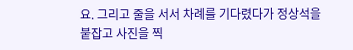요. 그리고 줄을 서서 차례를 기다렸다가 정상석을 붙잡고 사진을 찍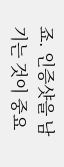죠. 인증샷을 남기는 것이 중요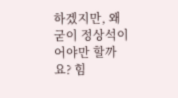하겠지만, 왜 굳이 정상석이어야만 할까요? 힘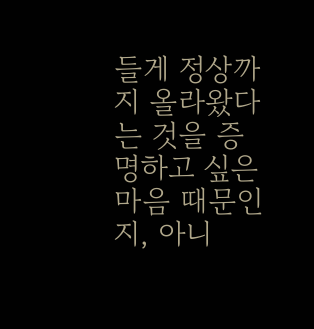들게 정상까지 올라왔다는 것을 증명하고 싶은 마음 때문인지, 아니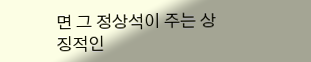면 그 정상석이 주는 상징적인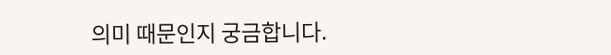의미 때문인지 궁금합니다.